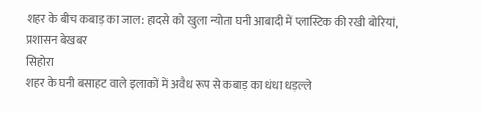शहर के बीच कबाड़ का जाल: हादसे को खुला न्योता घनी आबादी में प्लास्टिक की रखी बोरियां, प्रशासन बेखबर
सिहोरा
शहर के घनी बसाहट वाले इलाकों में अवैध रूप से कबाड़ का धंधा धड़ल्ले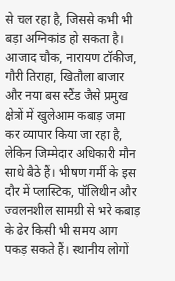से चल रहा है, जिससे कभी भी बड़ा अग्निकांड हो सकता है। आजाद चौक, नारायण टॉकीज, गौरी तिराहा, खितौला बाजार और नया बस स्टैंड जैसे प्रमुख क्षेत्रों में खुलेआम कबाड़ जमा कर व्यापार किया जा रहा है, लेकिन जिम्मेदार अधिकारी मौन साधे बैठे हैं। भीषण गर्मी के इस दौर में प्लास्टिक, पॉलिथीन और ज्वलनशील सामग्री से भरे कबाड़ के ढेर किसी भी समय आग पकड़ सकते हैं। स्थानीय लोगों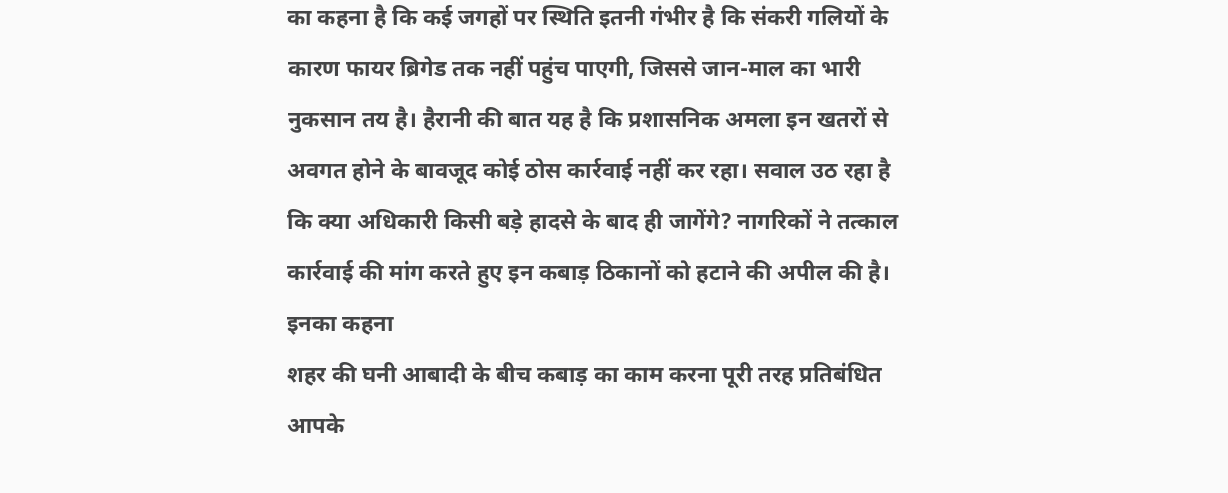का कहना है कि कई जगहों पर स्थिति इतनी गंभीर है कि संकरी गलियों के कारण फायर ब्रिगेड तक नहीं पहुंच पाएगी, जिससे जान-माल का भारी नुकसान तय है। हैरानी की बात यह है कि प्रशासनिक अमला इन खतरों से अवगत होने के बावजूद कोई ठोस कार्रवाई नहीं कर रहा। सवाल उठ रहा है कि क्या अधिकारी किसी बड़े हादसे के बाद ही जागेंगे? नागरिकों ने तत्काल कार्रवाई की मांग करते हुए इन कबाड़ ठिकानों को हटाने की अपील की है।
इनका कहना
शहर की घनी आबादी के बीच कबाड़ का काम करना पूरी तरह प्रतिबंधित आपके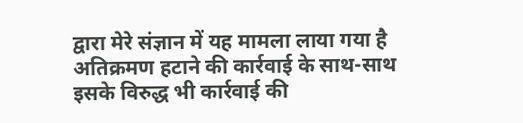द्वारा मेरे संज्ञान में यह मामला लाया गया है अतिक्रमण हटाने की कार्रवाई के साथ-साथ इसके विरुद्ध भी कार्रवाई की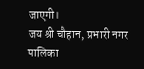जाएगी।
जय श्री चौहान, प्रभारी नगर पालिका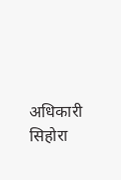अधिकारी सिहोरा